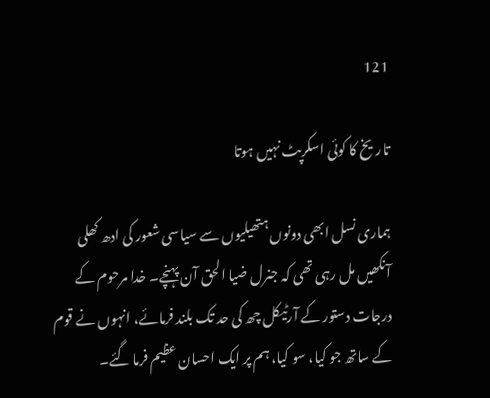121

تاریخ کا کوئی اسکرپٹ نہیں ہوتا

ہماری نسل ابھی دونوں ہتھیلیوں سے سیاسی شعور کی ادھ کھلی آنکھیں مل رہی تھی کہ جنرل ضیا الحق آن پہنچے۔ خدا مرحوم کے درجات دستور کے آرٹیکل چھ کی حد تک بلند فرمائے، انہوں نے قوم کے ساتھ جو کیا، سو کیا، ہم پر ایک احسان عظیم فرما گئے۔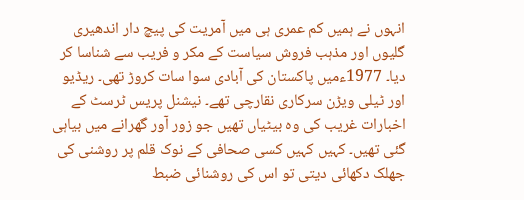انہوں نے ہمیں کم عمری ہی میں آمریت کی پیچ دار اندھیری گلیوں اور مذہب فروش سیاست کے مکر و فریب سے شناسا کر دیا۔ 1977ءمیں پاکستان کی آبادی سوا سات کروڑ تھی۔ ریڈیو اور ٹیلی ویڑن سرکاری نقارچی تھے۔ نیشنل پریس ٹرسٹ کے اخبارات غریب کی وہ بیٹیاں تھیں جو زور آور گھرانے میں بیاہی گئی تھیں۔ کہیں کہیں کسی صحافی کے نوک قلم پر روشنی کی جھلک دکھائی دیتی تو اس کی روشنائی ضبط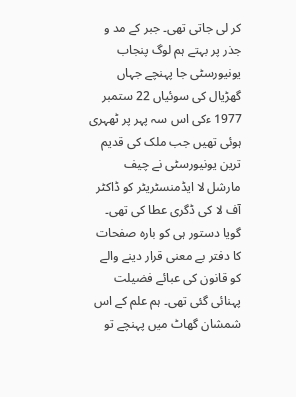کر لی جاتی تھی۔ جبر کے مد و جذر پر بہتے ہم لوگ پنجاب یونیورسٹی جا پہنچے جہاں گھڑیال کی سوئیاں 22 ستمبر 1977 ءکی اس سہ پہر پر ٹھہری ہوئی تھیں جب ملک کی قدیم ترین یونیورسٹی نے چیف مارشل لا ایڈمنسٹریٹر کو ڈاکٹر آف لا کی ڈگری عطا کی تھی۔ گویا دستور ہی کو بارہ صفحات کا دفتر بے معنی قرار دینے والے کو قانون کی عبائے فضیلت پہنائی گئی تھی۔ ہم علم کے اس شمشان گھاٹ میں پہنچے تو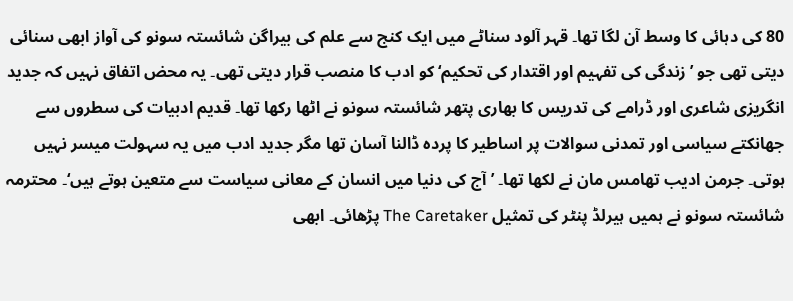80 کی دہائی کا وسط آن لگا تھا۔ قہر آلود سناٹے میں ایک کنج سے علم کی بیراگن شائستہ سونو کی آواز ابھی سنائی دیتی تھی جو ’زندگی کی تفہیم اور اقتدار کی تحکیم‘ کو ادب کا منصب قرار دیتی تھی۔ یہ محض اتفاق نہیں کہ جدید انگریزی شاعری اور ڈرامے کی تدریس کا بھاری پتھر شائستہ سونو نے اٹھا رکھا تھا۔ قدیم ادبیات کی سطروں سے جھانکتے سیاسی اور تمدنی سوالات پر اساطیر کا پردہ ڈالنا آسان تھا مگر جدید ادب میں یہ سہولت میسر نہیں ہوتی۔ جرمن ادیب تھامس مان نے لکھا تھا۔ ’آج کی دنیا میں انسان کے معانی سیاست سے متعین ہوتے ہیں‘۔ محترمہ شائستہ سونو نے ہمیں ہیرلڈ پنٹر کی تمثیل The Caretaker پڑھائی۔ ابھی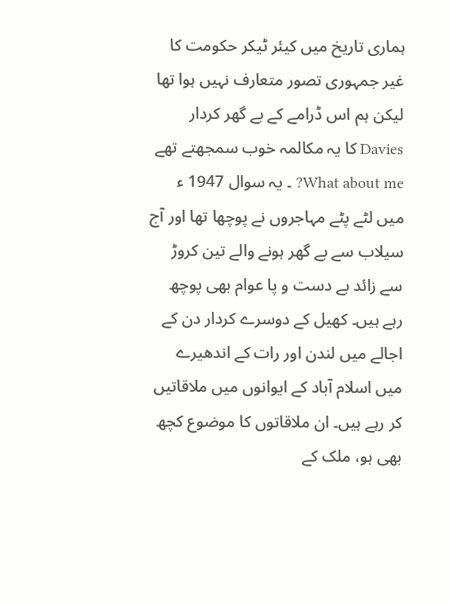ہماری تاریخ میں کیئر ٹیکر حکومت کا غیر جمہوری تصور متعارف نہیں ہوا تھا لیکن ہم اس ڈرامے کے بے گھر کردار Davies کا یہ مکالمہ خوب سمجھتے تھے What about me? ۔ یہ سوال 1947 ء میں لٹے پٹے مہاجروں نے پوچھا تھا اور آج سیلاب سے بے گھر ہونے والے تین کروڑ سے زائد بے دست و پا عوام بھی پوچھ رہے ہیں۔ کھیل کے دوسرے کردار دن کے اجالے میں لندن اور رات کے اندھیرے میں اسلام آباد کے ایوانوں میں ملاقاتیں کر رہے ہیں۔ ان ملاقاتوں کا موضوع کچھ بھی ہو، ملک کے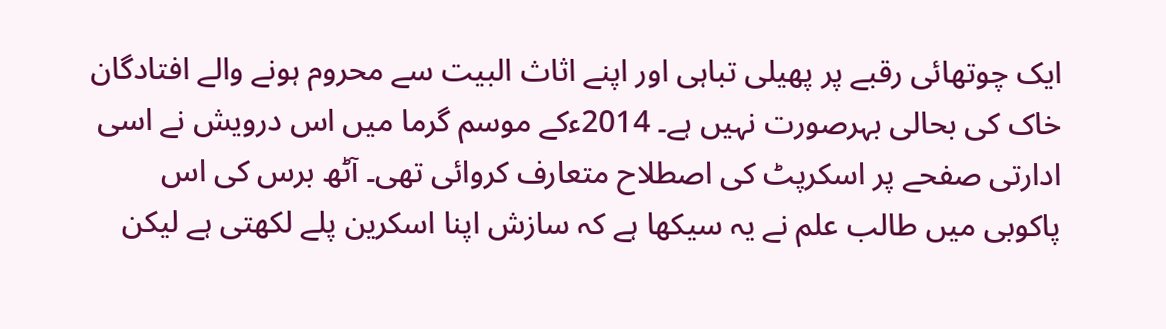ایک چوتھائی رقبے پر پھیلی تباہی اور اپنے اثاث البیت سے محروم ہونے والے افتادگان خاک کی بحالی بہرصورت نہیں ہے۔ 2014ءکے موسم گرما میں اس درویش نے اسی ادارتی صفحے پر اسکرپٹ کی اصطلاح متعارف کروائی تھی۔ آٹھ برس کی اس پاکوبی میں طالب علم نے یہ سیکھا ہے کہ سازش اپنا اسکرین پلے لکھتی ہے لیکن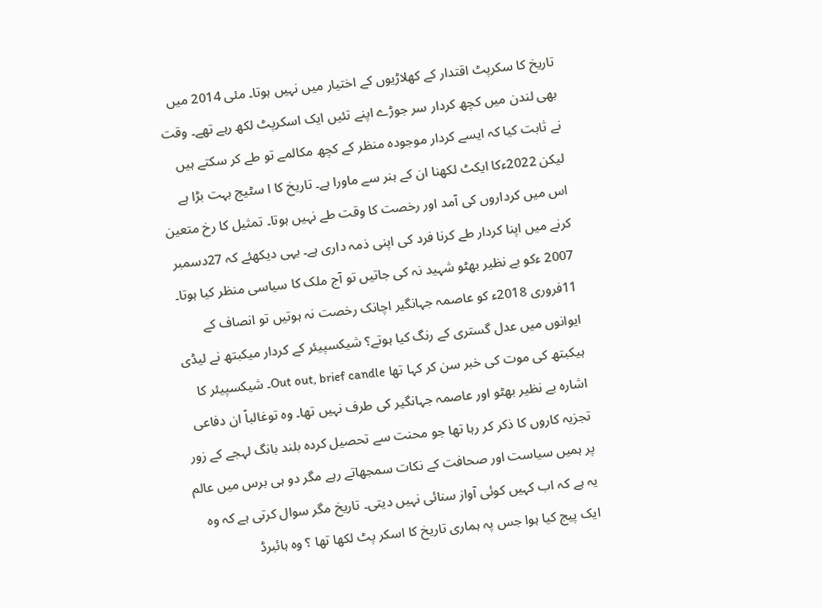تاریخ کا سکرپٹ اقتدار کے کھلاڑیوں کے اختیار میں نہیں ہوتا۔ مئی 2014 میں بھی لندن میں کچھ کردار سر جوڑے اپنے تئیں ایک اسکرپٹ لکھ رہے تھے۔ وقت نے ثابت کیا کہ ایسے کردار موجودہ منظر کے کچھ مکالمے تو طے کر سکتے ہیں لیکن 2022ءکا ایکٹ لکھنا ان کے ہنر سے ماورا ہے۔ تاریخ کا ا سٹیج بہت بڑا ہے اس میں کرداروں کی آمد اور رخصت کا وقت طے نہیں ہوتا۔ تمثیل کا رخ متعین کرنے میں اپنا کردار طے کرنا فرد کی اپنی ذمہ داری ہے۔ یہی دیکھئے کہ 27دسمبر 2007 ءکو بے نظیر بھٹو شہید نہ کی جاتیں تو آج ملک کا سیاسی منظر کیا ہوتا۔ 11فروری 2018ء کو عاصمہ جہانگیر اچانک رخصت نہ ہوتیں تو انصاف کے ایوانوں میں عدل گستری کے رنگ کیا ہوتے؟ شیکسپیئر کے کردار میکبتھ نے لیڈی ہیکبتھ کی موت کی خبر سن کر کہا تھا Out out, brief candle۔ شیکسپیئر کا اشارہ بے نظیر بھٹو اور عاصمہ جہانگیر کی طرف نہیں تھا۔ وہ توغالباً ان دفاعی تجزیہ کاروں کا ذکر کر رہا تھا جو محنت سے تحصیل کردہ بلند بانگ لہجے کے زور پر ہمیں سیاست اور صحافت کے نکات سمجھاتے رہے مگر دو ہی برس میں عالم یہ ہے کہ اب کہیں کوئی آواز سنائی نہیں دیتی۔ تاریخ مگر سوال کرتی ہے کہ وہ ایک پیج کیا ہوا جس پہ ہماری تاریخ کا اسکر پٹ لکھا تھا ؟ وہ ہائبرڈ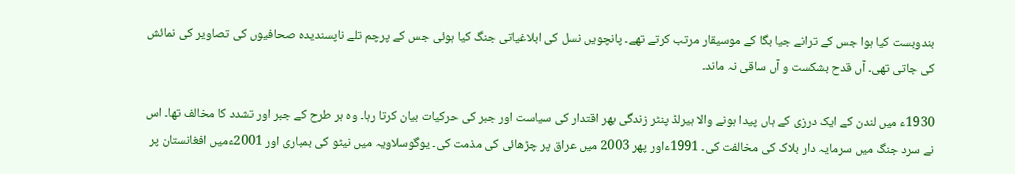بندوبست کیا ہوا جس کے ترانے جیا بگا کے موسیقار مرتب کرتے تھے۔ پانچویں نسل کی ابلاغیاتی جنگ کیا ہوئی جس کے پرچم تلے ناپسندیدہ صحافیوں کی تصاویر کی نمائش کی جاتی تھی۔ آں قدح بشکست و آں ساقی نہ ماند۔

1930ء میں لندن کے ایک درزی کے ہاں پیدا ہونے والا ہیرلڈ پنٹر زندگی بھر اقتدار کی سیاست اور جبر کی حرکیات بیان کرتا رہا۔ وہ ہر طرح کے جبر اور تشدد کا مخالف تھا۔ اس نے سرد جنگ میں سرمایہ دار بلاک کی مخالفت کی۔ 1991ءاور پھر 2003 میں عراق پر چڑھائی کی مذمت کی۔ یوگوسلاویہ میں نیٹو کی بمباری اور 2001ءمیں افغانستان پر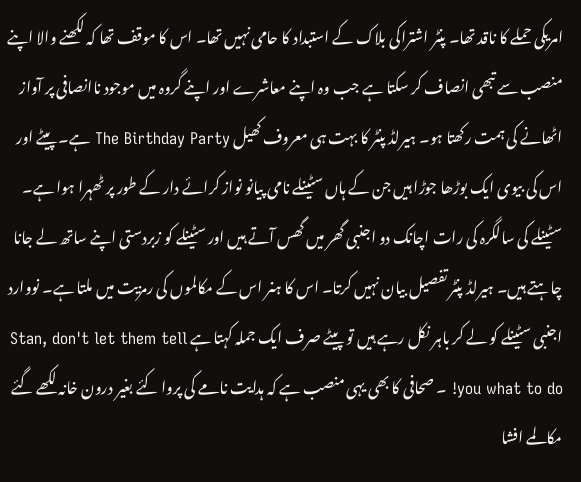امریکی حملے کا ناقد تھا۔ پنٹر اشتراکی بلاک کے استبداد کا حامی نہیں تھا۔ اس کا موقف تھا کہ لکھنے والا اپنے منصب سے تبھی انصاف کر سکتا ہے جب وہ اپنے معاشرے اور اپنے گروہ میں موجود ناانصافی پر آواز اٹھانے کی ہمت رکھتا ہو۔ ہیرلڈ پنٹر کا بہت ہی معروف کھیل The Birthday Party ہے۔ پیٹے اور اس کی بیوی ایک بوڑھا جوڑا ہیں جن کے ہاں سٹینلے نامی پیانو نواز کرائے دار کے طور پر ٹھہرا ہوا ہے۔ سٹینلے کی سالگرہ کی رات اچانک دو اجنبی گھر میں گھس آتے ہیں اور سٹینلے کو زبردستی اپنے ساتھ لے جانا چاہتے ہیں۔ ہیرلڈ پنٹر تفصیل بیان نہیں کرتا۔ اس کا ہنر اس کے مکالموں کی رمزیت میں ملتا ہے۔ نووارد اجنبی سٹینلے کو لے کر باہر نکل رہے ہیں تو پیٹے صرف ایک جملہ کہتا ہے Stan, don't let them tell you what to do! ۔ صحافی کا بھی یہی منصب ہے کہ ہدایت نامے کی پروا کئے بغیر درون خانہ لکھے گئے مکالمے افشا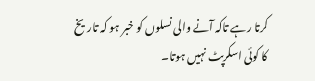کرتا رہے تاکہ آنے والی نسلوں کو خبر ہو کہ تاریخ کا کوئی اسکرپٹ نہیں ہوتا۔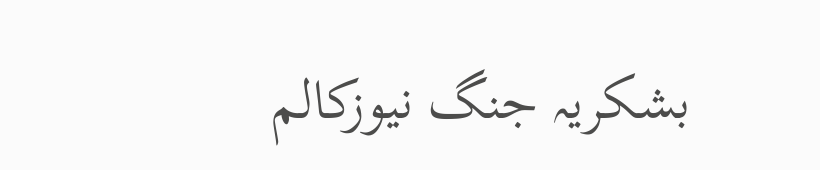بشکریہ جنگ نیوزکالم